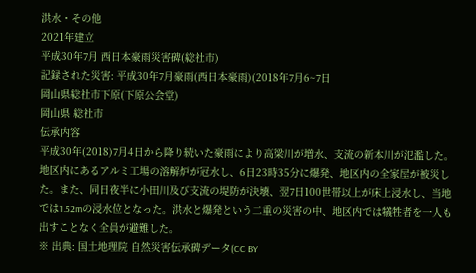洪水・その他
2021年建立
平成30年7月 西日本豪雨災害碑(総社市)
記録された災害: 平成30年7月豪雨(西日本豪雨)(2018年7月6~7日
岡山県総社市下原(下原公会堂)
岡山県 総社市
伝承内容
平成30年(2018)7月4日から降り続いた豪雨により高梁川が増水、支流の新本川が氾濫した。地区内にあるアルミ工場の溶解炉が冠水し、6日23時35分に爆発、地区内の全家屋が被災した。また、同日夜半に小田川及び支流の堤防が決壊、翌7日100世帯以上が床上浸水し、当地では1.52mの浸水位となった。洪水と爆発という二重の災害の中、地区内では犠牲者を一人も出すことなく全員が避難した。
※ 出典: 国土地理院 自然災害伝承碑データ(CC BY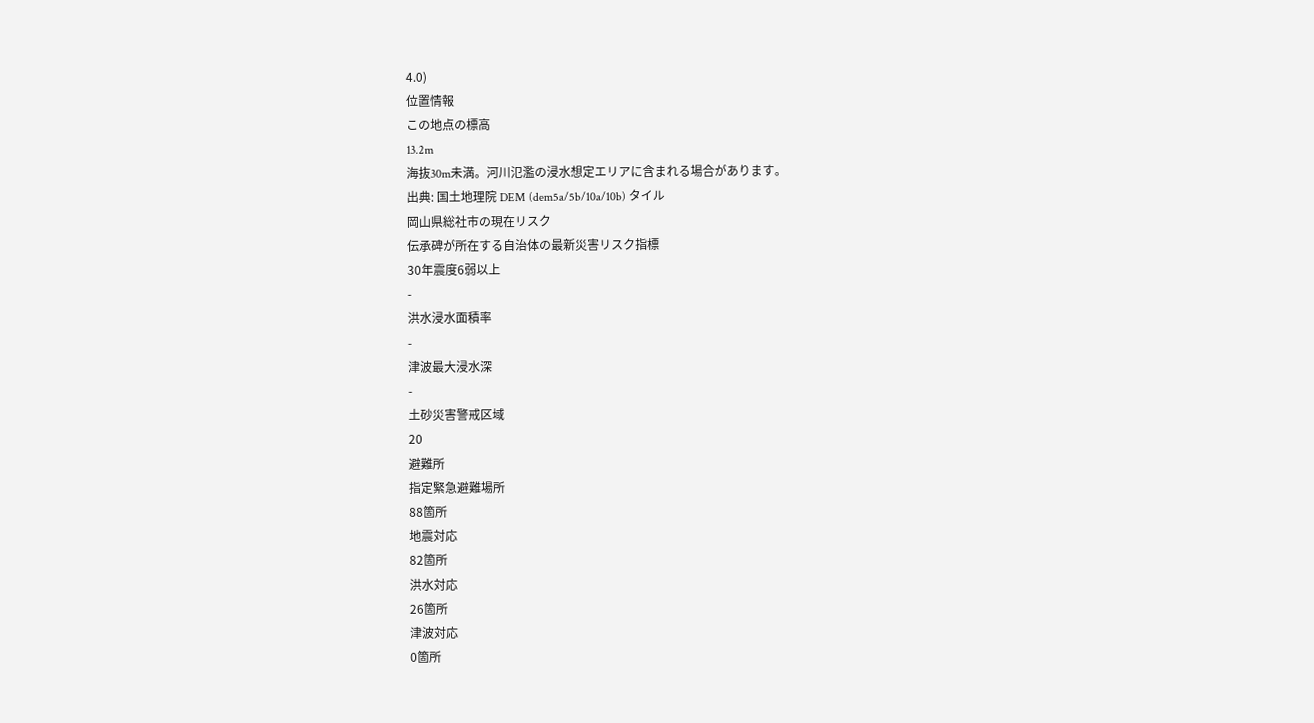4.0)
位置情報
この地点の標高
13.2m
海抜30m未満。河川氾濫の浸水想定エリアに含まれる場合があります。
出典: 国土地理院 DEM (dem5a/5b/10a/10b) タイル
岡山県総社市の現在リスク
伝承碑が所在する自治体の最新災害リスク指標
30年震度6弱以上
-
洪水浸水面積率
-
津波最大浸水深
-
土砂災害警戒区域
20
避難所
指定緊急避難場所
88箇所
地震対応
82箇所
洪水対応
26箇所
津波対応
0箇所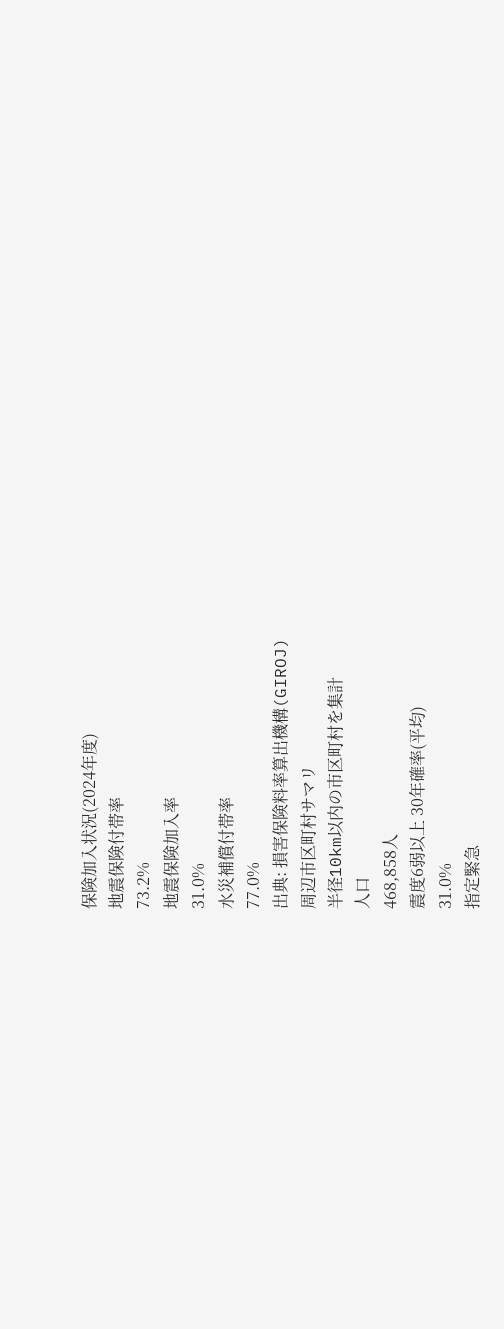保険加入状況(2024年度)
地震保険付帯率
73.2%
地震保険加入率
31.0%
水災補償付帯率
77.0%
出典: 損害保険料率算出機構(GIROJ)
周辺市区町村サマリ
半径10km以内の市区町村を集計
人口
468,858人
震度6弱以上 30年確率(平均)
31.0%
指定緊急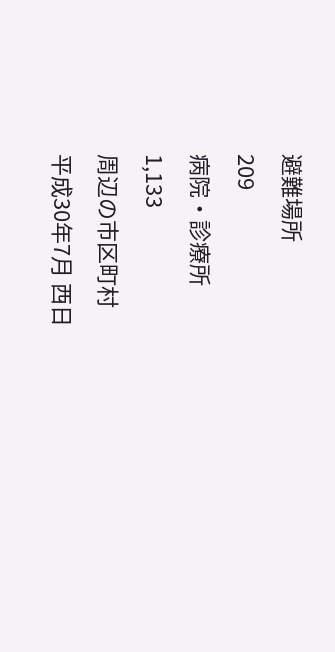避難場所
209
病院・診療所
1,133
周辺の市区町村
平成30年7月 西日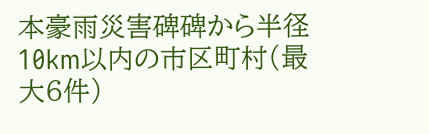本豪雨災害碑碑から半径10km以内の市区町村(最大6件)